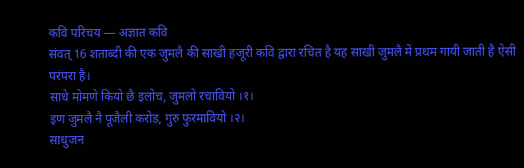कवि परिचय — अज्ञात कवि
संवत् 16 शताब्दी की एक जुमलै की साखी हजूरी कवि द्वारा रचित है यह साखी जुमलै में प्रथम गायी जाती है ऐसी परंपरा है।
साधे मोमणे कियो छै इलोच, जुमलो रचावियो ।१।
इण जुमलै नै पूजैली करोड़, गुरु फुरमावियो ।२।
साधुजन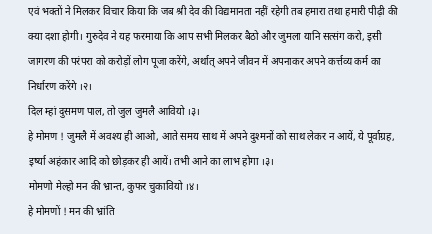एवं भक्तों ने मिलकर विचार किया कि जब श्री देव की विद्यमानता नहीं रहेगी तब हमारा तथा हमारी पीढ़ी की क्या दशा होगी। गुरुदेव ने यह फरमाया कि आप सभी मिलकर बैठो और जुमला यानि सत्संग करो, इसी जागरण की परंपरा को करोड़ों लोग पूजा करेंगे, अर्थात् अपने जीवन में अपनाकर अपने कर्त्तव्य कर्म का निर्धारण करेंगे ।२।
दिल म्हां दुसमण पाल, तो जुल जुमलै आवियो ।३।
हे मोमण ! जुमलै में अवश्य ही आओ, आते समय साथ में अपने दुश्मनों को साथ लेकर न आयें, ये पूर्वाग्रह, इर्ष्या अहंकार आदि को छोड़कर ही आयें। तभी आने का लाभ होगा ।३।
मोमणो मेल्हो मन की भ्रान्त, कुफर चुकावियो ।४।
हे मोमणों ! मन की भ्रांति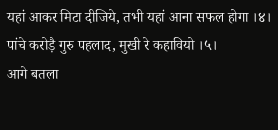यहां आकर मिटा दीजिये, तभी यहां आना सफल होगा ।४।
पांचे करोड़ै गुरु पहलाद, मुखी रे कहावियो ।५।
आगे बतला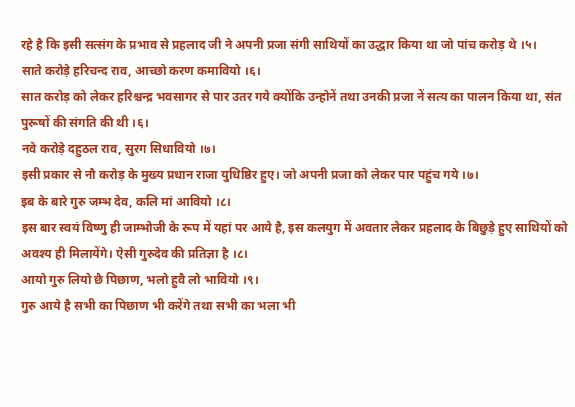रहे है कि इसी सत्संग के प्रभाव से प्रहलाद जी ने अपनी प्रजा संगी साथियों का उद्धार किया था जो पांच करोड़ थे ।५।
साते करोड़े हरिचन्द राव, आच्छो करण कमावियो ।६।
सात करोड़ को लेकर हरिश्चन्द्र भवसागर से पार उतर गये क्योंकि उन्होनें तथा उनकी प्रजा नें सत्य का पालन किया था, संत पुरूषों की संगति की थी ।६।
नवे करोड़े दहुठल राव, सुरग सिधावियो ।७।
इसी प्रकार से नौ करोड़ के मुख्य प्रधान राजा युधिष्ठिर हुए। जो अपनी प्रजा को लेकर पार पहुंच गये ।७।
इब के बारे गुरु जम्भ देव, कलि मां आवियो ।८।
इस बार स्वयं विष्णु ही जाम्भोजी के रूप में यहां पर आये है, इस कलयुग में अवतार लेकर प्रहलाद के बिछुड़े हुए साथियों को अवश्य ही मिलायेंगे। ऐसी गुरुदेव की प्रतिज्ञा है ।८।
आयो गुरु लियो छै पिछाण, भलो हुवै लो भावियो ।९।
गुरु आये है सभी का पिछाण भी करेंगे तथा सभी का भला भी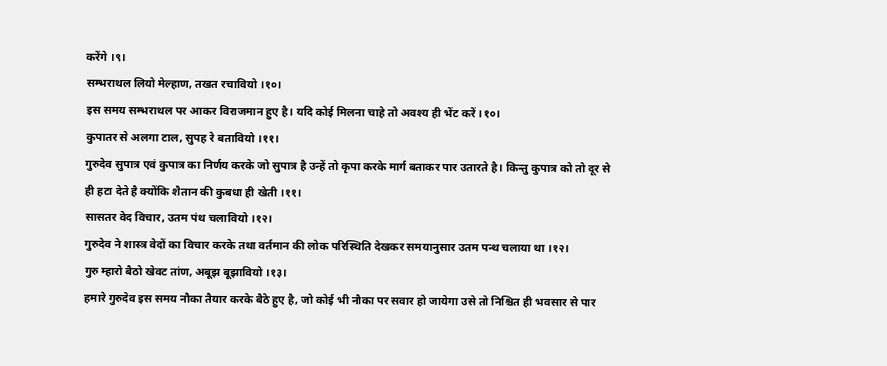करेंगे ।९।
सम्भराथल लियो मेल्हाण, तखत रचावियो ।१०।
इस समय सम्भराथल पर आकर विराजमान हुए है। यदि कोई मिलना चाहे तो अवश्य ही भेंट करें ।१०।
कुपातर से अलगा टाल, सुपह रे बतावियो ।११।
गुरुदेव सुपात्र एवं कुपात्र का निर्णय करके जो सुपात्र है उन्हें तो कृपा करके मार्ग बताकर पार उतारते है। किन्तु कुपात्र को तो दूर से ही हटा देते है क्योंकि शैतान की कुबधा ही खेती ।११।
सासतर वेद विचार, उतम पंथ चलावियो ।१२।
गुरुदेव ने शास्त्र वेदों का विचार करके तथा वर्तमान की लोक परिस्थिति देखकर समयानुसार उतम पन्थ चलाया था ।१२।
गुरु म्हारो बैठो खेवट तांण, अबूझ बूझावियो ।१३।
हमारे गुरुदेव इस समय नौका तैयार करके बैठे हुए है, जो कोई भी नौका पर सवार हो जायेगा उसे तो निश्चित ही भवसार से पार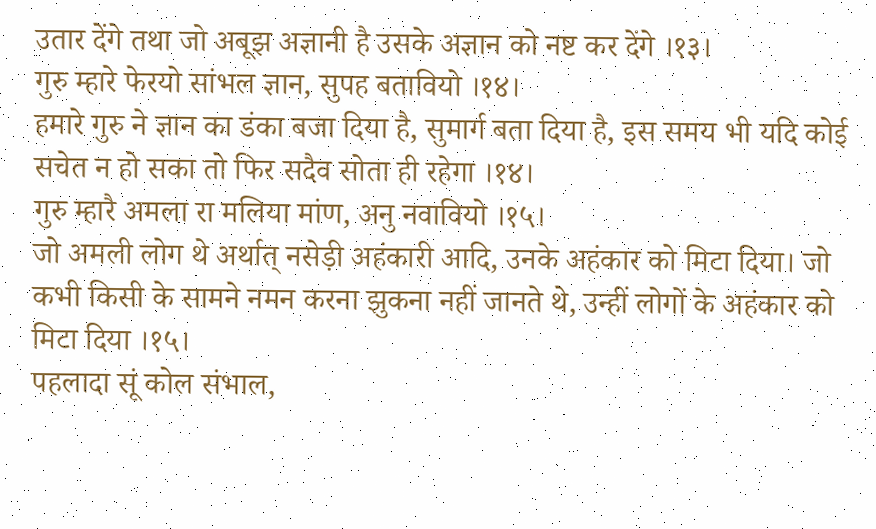उतार देंगे तथा जो अबूझ अज्ञानी है उसके अज्ञान को नष्ट कर देंगे ।१३।
गुरु म्हारे फेरयो सांभल ज्ञान, सुपह बतावियो ।१४।
हमारे गुरु ने ज्ञान का डंका बजा दिया है, सुमार्ग बता दिया है, इस समय भी यदि कोई सचेत न हो सका तो फिर सदैव सोता ही रहेगा ।१४।
गुरु म्हारै अमला रा मलिया मांण, अनु नवावियो ।१५।
जो अमली लोग थे अर्थात् नसेड़ी अहंकारी आदि, उनके अहंकार को मिटा दिया। जो कभी किसी के सामने नमन करना झुकना नहीं जानते थे, उन्हीं लोगों के अहंकार को मिटा दिया ।१५।
पहलादा सूं कोल संभाल,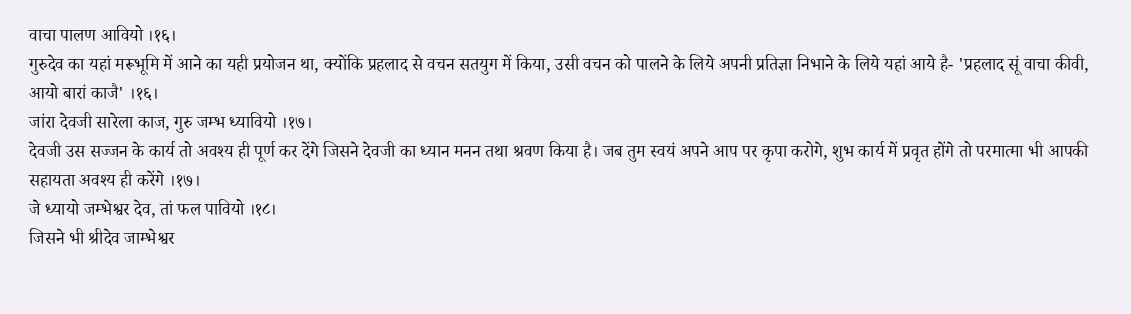वाचा पालण आवियो ।१६।
गुरुदेव का यहां मरूभूमि में आने का यही प्रयोजन था, क्योंकि प्रहलाद से वचन सतयुग में किया, उसी वचन को पालने के लिये अपनी प्रतिज्ञा निभाने के लिये यहां आये है- 'प्रहलाद सूं वाचा कीवी, आयो बारां काजै' ।१६।
जांरा देवजी सारेला काज, गुरु जम्भ ध्यावियो ।१७।
देवजी उस सज्जन के कार्य तो अवश्य ही पूर्ण कर देंगे जिसने देवजी का ध्यान मनन तथा श्रवण किया है। जब तुम स्वयं अपने आप पर कृपा करोगे, शुभ कार्य में प्रवृत होंगे तो परमात्मा भी आपकी सहायता अवश्य ही करेंगे ।१७।
जे ध्यायो जम्भेश्वर देव, तां फल पावियो ।१८।
जिसने भी श्रीदेव जाम्भेश्वर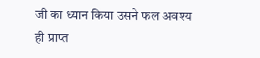जी का ध्यान किया उसने फल अवश्य ही प्राप्त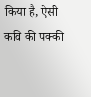किया है, ऐसी कवि की पक्की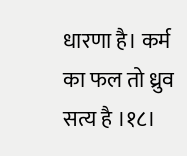धारणा है। कर्म का फल तो ध्रुव सत्य है ।१८।